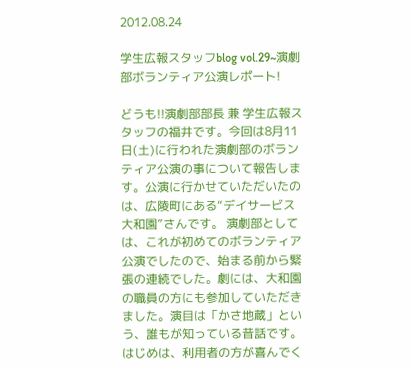2012.08.24

学生広報スタッフblog vol.29~演劇部ボランティア公演レポート!

どうも!!演劇部部長 兼 学生広報スタッフの福井です。今回は8月11日(土)に行われた演劇部のボランティア公演の事について報告します。公演に行かせていただいたのは、広陵町にある“デイサービス大和園”さんです。 演劇部としては、これが初めてのボランティア公演でしたので、始まる前から緊張の連続でした。劇には、大和園の職員の方にも参加していただきました。演目は「かさ地蔵」という、誰もが知っている昔話です。 はじめは、利用者の方が喜んでく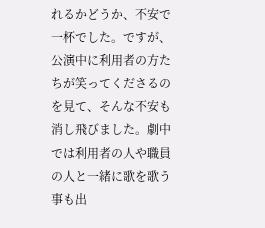れるかどうか、不安で一杯でした。ですが、公演中に利用者の方たちが笑ってくださるのを見て、そんな不安も消し飛びました。劇中では利用者の人や職員の人と一緒に歌を歌う事も出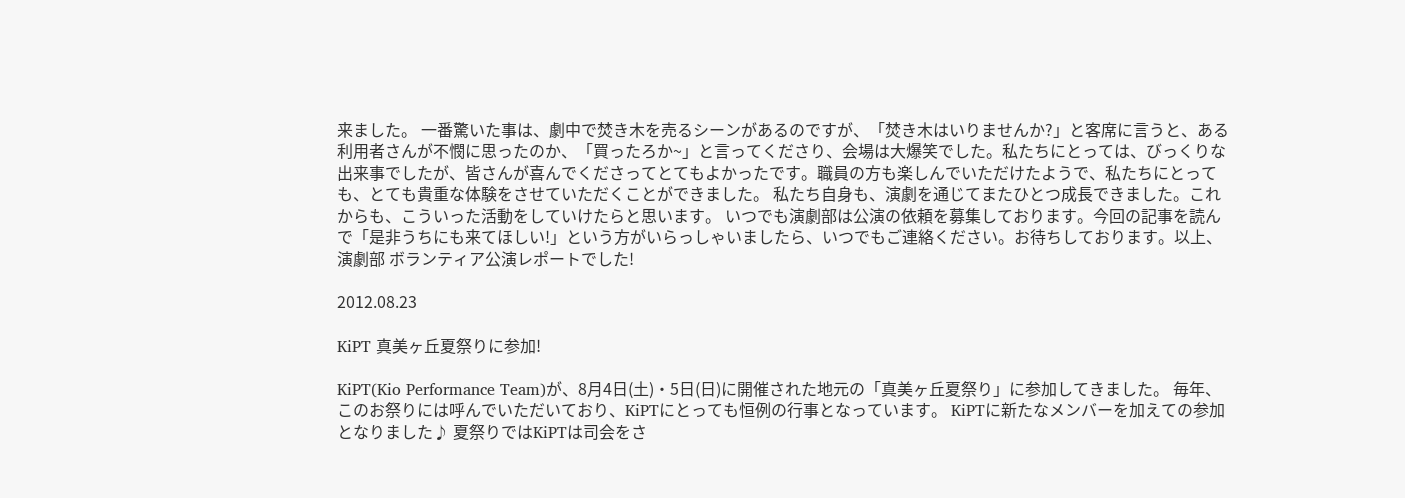来ました。 一番驚いた事は、劇中で焚き木を売るシーンがあるのですが、「焚き木はいりませんか?」と客席に言うと、ある利用者さんが不憫に思ったのか、「買ったろか~」と言ってくださり、会場は大爆笑でした。私たちにとっては、びっくりな出来事でしたが、皆さんが喜んでくださってとてもよかったです。職員の方も楽しんでいただけたようで、私たちにとっても、とても貴重な体験をさせていただくことができました。 私たち自身も、演劇を通じてまたひとつ成長できました。これからも、こういった活動をしていけたらと思います。 いつでも演劇部は公演の依頼を募集しております。今回の記事を読んで「是非うちにも来てほしい!」という方がいらっしゃいましたら、いつでもご連絡ください。お待ちしております。以上、演劇部 ボランティア公演レポートでした!

2012.08.23

KiPT 真美ヶ丘夏祭りに参加!

KiPT(Kio Performance Team)が、8月4日(土)・5日(日)に開催された地元の「真美ヶ丘夏祭り」に参加してきました。 毎年、このお祭りには呼んでいただいており、KiPTにとっても恒例の行事となっています。 KiPTに新たなメンバーを加えての参加となりました♪ 夏祭りではKiPTは司会をさ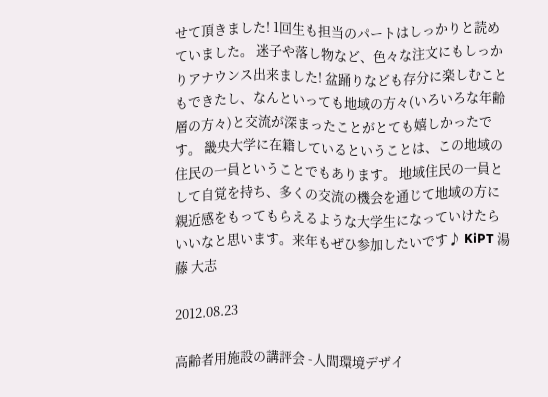せて頂きました! 1回生も担当のパートはしっかりと読めていました。 迷子や落し物など、色々な注文にもしっかりアナウンス出来ました! 盆踊りなども存分に楽しむこともできたし、なんといっても地域の方々(いろいろな年齢層の方々)と交流が深まったことがとても嬉しかったです。 畿央大学に在籍しているということは、この地域の住民の一員ということでもあります。 地域住民の一員として自覚を持ち、多くの交流の機会を通じて地域の方に親近感をもってもらえるような大学生になっていけたらいいなと思います。来年もぜひ参加したいです♪ KiPT 湯藤 大志

2012.08.23

高齢者用施設の講評会 -人間環境デザイ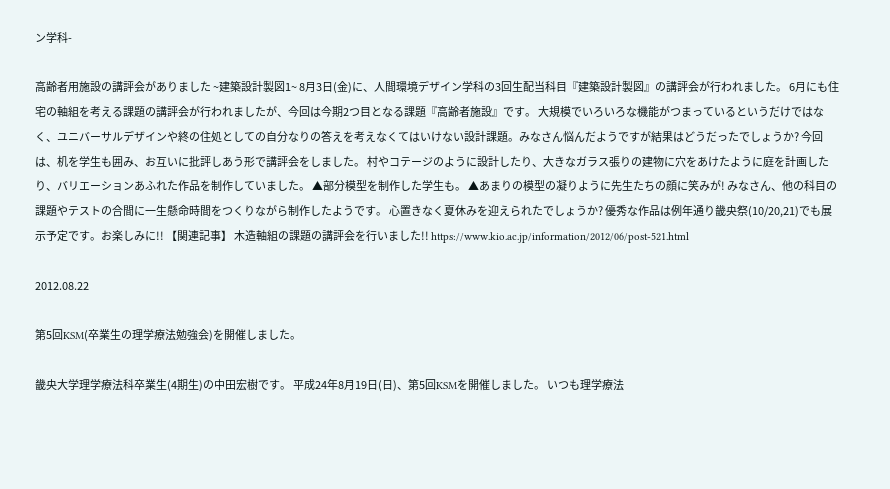ン学科-

高齢者用施設の講評会がありました ~建築設計製図1~ 8月3日(金)に、人間環境デザイン学科の3回生配当科目『建築設計製図』の講評会が行われました。 6月にも住宅の軸組を考える課題の講評会が行われましたが、今回は今期2つ目となる課題『高齢者施設』です。 大規模でいろいろな機能がつまっているというだけではなく、ユニバーサルデザインや終の住処としての自分なりの答えを考えなくてはいけない設計課題。みなさん悩んだようですが結果はどうだったでしょうか? 今回は、机を学生も囲み、お互いに批評しあう形で講評会をしました。 村やコテージのように設計したり、大きなガラス張りの建物に穴をあけたように庭を計画したり、バリエーションあふれた作品を制作していました。 ▲部分模型を制作した学生も。 ▲あまりの模型の凝りように先生たちの顔に笑みが! みなさん、他の科目の課題やテストの合間に一生懸命時間をつくりながら制作したようです。 心置きなく夏休みを迎えられたでしょうか? 優秀な作品は例年通り畿央祭(10/20,21)でも展示予定です。お楽しみに!! 【関連記事】 木造軸組の課題の講評会を行いました!! https://www.kio.ac.jp/information/2012/06/post-521.html

2012.08.22

第5回KSM(卒業生の理学療法勉強会)を開催しました。

畿央大学理学療法科卒業生(4期生)の中田宏樹です。 平成24年8月19日(日)、第5回KSMを開催しました。 いつも理学療法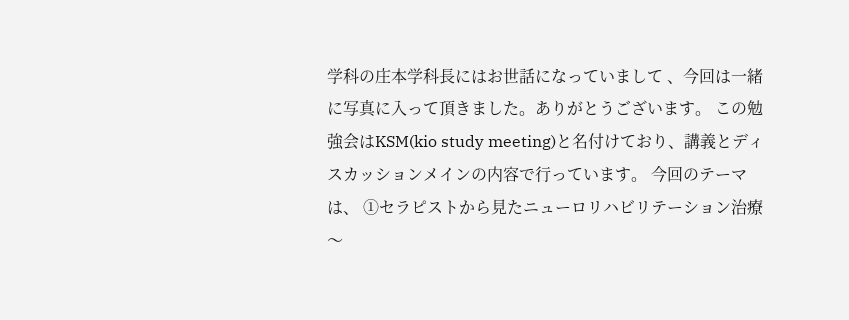学科の庄本学科長にはお世話になっていまして 、今回は一緒に写真に入って頂きました。ありがとうございます。 この勉強会はKSM(kio study meeting)と名付けており、講義とディスカッションメインの内容で行っています。 今回のテーマは、 ①セラピストから見たニューロリハビリテーション治療〜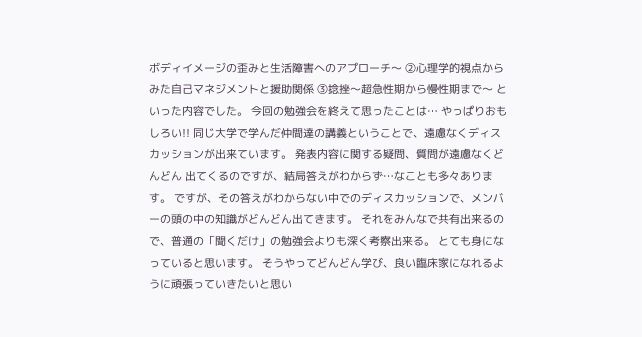ボディイメージの歪みと生活障害へのアプローチ〜 ②心理学的視点からみた自己マネジメントと援助関係 ③捻挫〜超急性期から慢性期まで〜 といった内容でした。 今回の勉強会を終えて思ったことは… やっぱりおもしろい!! 同じ大学で学んだ仲間達の講義ということで、遠慮なくディスカッションが出来ています。 発表内容に関する疑問、質問が遠慮なくどんどん 出てくるのですが、結局答えがわからず…なことも多々あります。 ですが、その答えがわからない中でのディスカッションで、メンバーの頭の中の知識がどんどん出てきます。 それをみんなで共有出来るので、普通の「聞くだけ」の勉強会よりも深く考察出来る。 とても身になっていると思います。 そうやってどんどん学び、良い臨床家になれるように頑張っていきたいと思い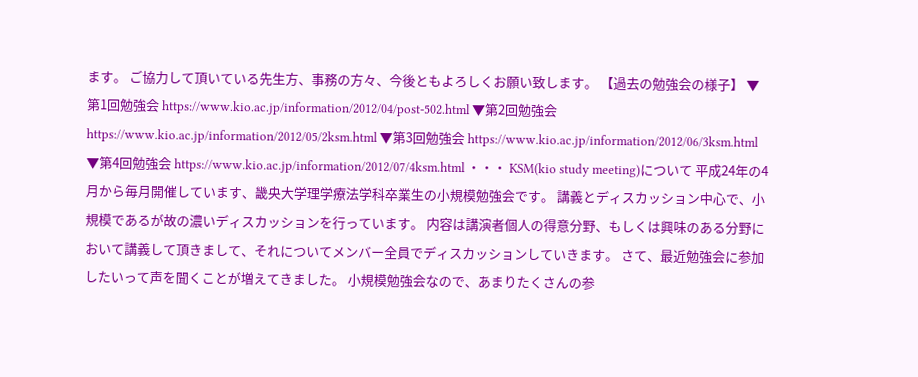ます。 ご協力して頂いている先生方、事務の方々、今後ともよろしくお願い致します。 【過去の勉強会の様子】 ▼第1回勉強会 https://www.kio.ac.jp/information/2012/04/post-502.html ▼第2回勉強会 https://www.kio.ac.jp/information/2012/05/2ksm.html ▼第3回勉強会 https://www.kio.ac.jp/information/2012/06/3ksm.html ▼第4回勉強会 https://www.kio.ac.jp/information/2012/07/4ksm.html ・・・ KSM(kio study meeting)について 平成24年の4月から毎月開催しています、畿央大学理学療法学科卒業生の小規模勉強会です。 講義とディスカッション中心で、小規模であるが故の濃いディスカッションを行っています。 内容は講演者個人の得意分野、もしくは興味のある分野において講義して頂きまして、それについてメンバー全員でディスカッションしていきます。 さて、最近勉強会に参加したいって声を聞くことが増えてきました。 小規模勉強会なので、あまりたくさんの参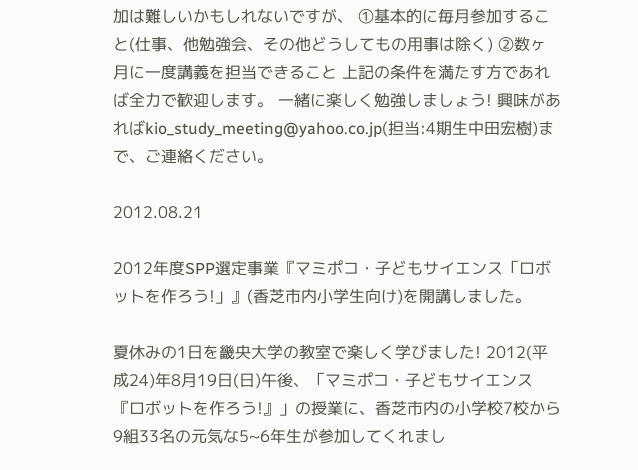加は難しいかもしれないですが、 ①基本的に毎月参加すること(仕事、他勉強会、その他どうしてもの用事は除く) ②数ヶ月に一度講義を担当できること 上記の条件を満たす方であれば全力で歓迎します。 一緒に楽しく勉強しましょう! 興味があればkio_study_meeting@yahoo.co.jp(担当:4期生中田宏樹)まで、ご連絡ください。

2012.08.21

2012年度SPP選定事業『マミポコ・子どもサイエンス「ロボットを作ろう!」』(香芝市内小学生向け)を開講しました。

夏休みの1日を畿央大学の教室で楽しく学びました! 2012(平成24)年8月19日(日)午後、「マミポコ・子どもサイエンス『ロボットを作ろう!』」の授業に、香芝市内の小学校7校から9組33名の元気な5~6年生が参加してくれまし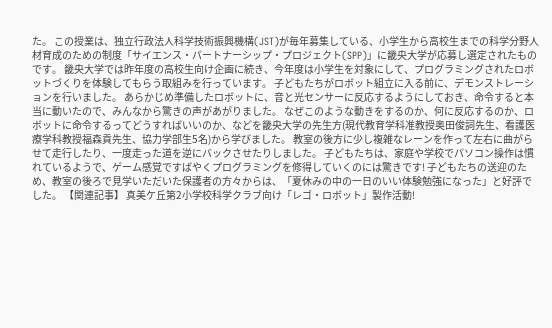た。 この授業は、独立行政法人科学技術振興機構(JST)が毎年募集している、小学生から高校生までの科学分野人材育成のための制度「サイエンス・パートナーシップ・プロジェクト(SPP)」に畿央大学が応募し選定されたものです。 畿央大学では昨年度の高校生向け企画に続き、今年度は小学生を対象にして、プログラミングされたロボットづくりを体験してもらう取組みを行っています。 子どもたちがロボット組立に入る前に、デモンストレーションを行いました。 あらかじめ準備したロボットに、音と光センサーに反応するようにしておき、命令すると本当に動いたので、みんなから驚きの声があがりました。 なぜこのような動きをするのか、何に反応するのか、ロボットに命令するってどうすればいいのか、などを畿央大学の先生方(現代教育学科准教授奥田俊詞先生、看護医療学科教授福森貢先生、協力学部生5名)から学びました。 教室の後方に少し複雑なレーンを作って左右に曲がらせて走行したり、一度走った道を逆にバックさせたりしました。 子どもたちは、家庭や学校でパソコン操作は慣れているようで、ゲーム感覚ですばやくプログラミングを修得していくのには驚きです! 子どもたちの送迎のため、教室の後ろで見学いただいた保護者の方々からは、「夏休みの中の一日のいい体験勉強になった」と好評でした。 【関連記事】 真美ケ丘第2小学校科学クラブ向け「レゴ・ロボット」製作活動!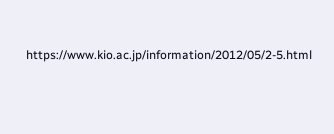https://www.kio.ac.jp/information/2012/05/2-5.html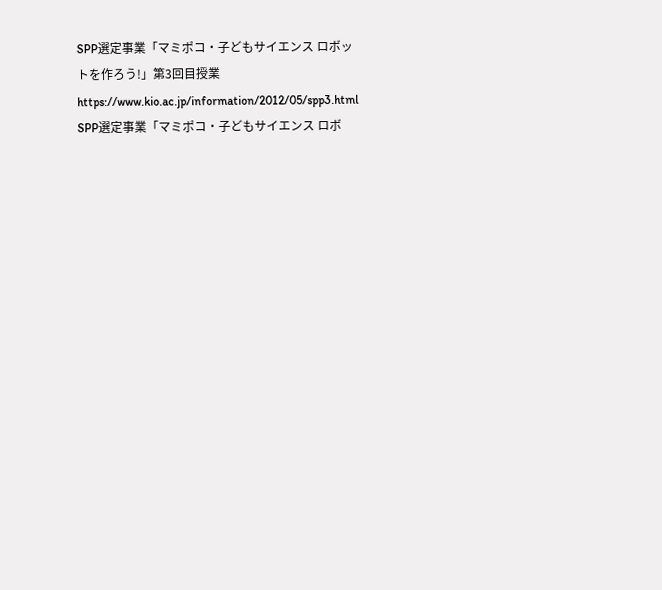SPP選定事業「マミポコ・子どもサイエンス ロボットを作ろう!」第3回目授業 https://www.kio.ac.jp/information/2012/05/spp3.html SPP選定事業「マミポコ・子どもサイエンス ロボ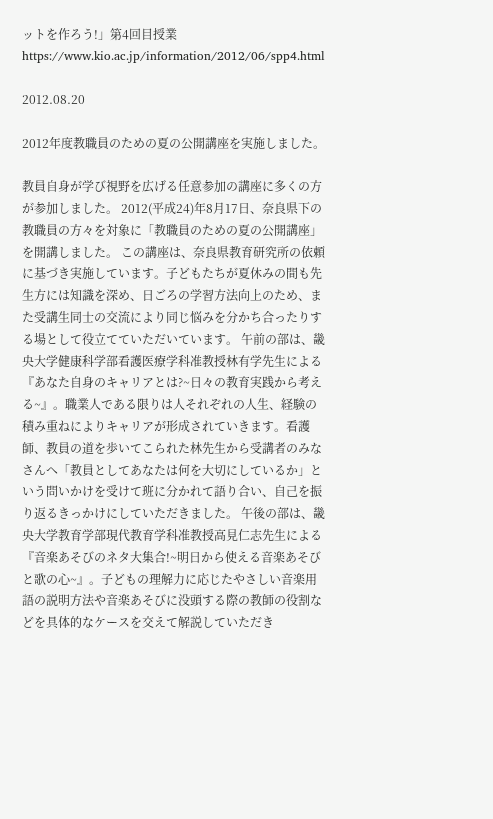ットを作ろう!」第4回目授業 https://www.kio.ac.jp/information/2012/06/spp4.html

2012.08.20

2012年度教職員のための夏の公開講座を実施しました。

教員自身が学び視野を広げる任意参加の講座に多くの方が参加しました。 2012(平成24)年8月17日、奈良県下の教職員の方々を対象に「教職員のための夏の公開講座」を開講しました。 この講座は、奈良県教育研究所の依頼に基づき実施しています。子どもたちが夏休みの間も先生方には知識を深め、日ごろの学習方法向上のため、また受講生同士の交流により同じ悩みを分かち合ったりする場として役立てていただいています。 午前の部は、畿央大学健康科学部看護医療学科准教授林有学先生による『あなた自身のキャリアとは?~日々の教育実践から考える~』。職業人である限りは人それぞれの人生、経験の積み重ねによりキャリアが形成されていきます。看護師、教員の道を歩いてこられた林先生から受講者のみなさんへ「教員としてあなたは何を大切にしているか」という問いかけを受けて班に分かれて語り合い、自己を振り返るきっかけにしていただきました。 午後の部は、畿央大学教育学部現代教育学科准教授高見仁志先生による『音楽あそびのネタ大集合!~明日から使える音楽あそびと歌の心~』。子どもの理解力に応じたやさしい音楽用語の説明方法や音楽あそびに没頭する際の教師の役割などを具体的なケースを交えて解説していただき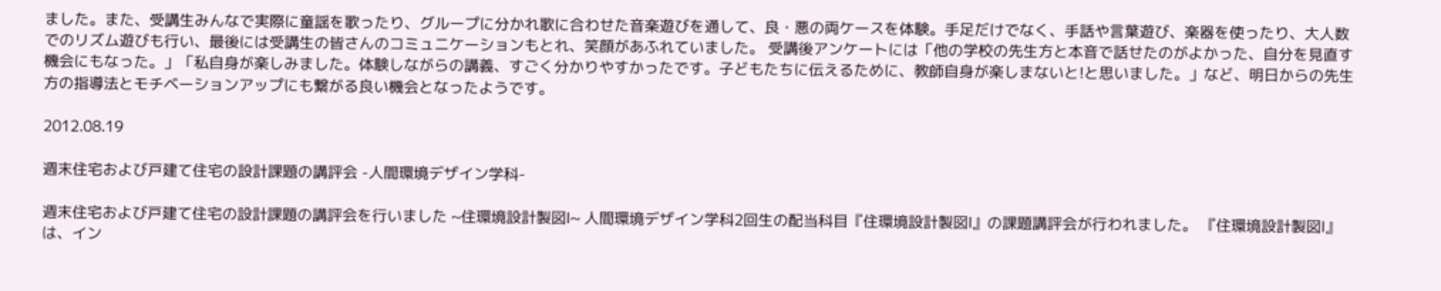ました。また、受講生みんなで実際に童謡を歌ったり、グループに分かれ歌に合わせた音楽遊びを通して、良・悪の両ケースを体験。手足だけでなく、手話や言葉遊び、楽器を使ったり、大人数でのリズム遊びも行い、最後には受講生の皆さんのコミュニケーションもとれ、笑顔があふれていました。 受講後アンケートには「他の学校の先生方と本音で話せたのがよかった、自分を見直す機会にもなった。」「私自身が楽しみました。体験しながらの講義、すごく分かりやすかったです。子どもたちに伝えるために、教師自身が楽しまないと!と思いました。」など、明日からの先生方の指導法とモチベーションアップにも繋がる良い機会となったようです。

2012.08.19

週末住宅および戸建て住宅の設計課題の講評会 -人間環境デザイン学科-

週末住宅および戸建て住宅の設計課題の講評会を行いました ~住環境設計製図Ⅰ~ 人間環境デザイン学科2回生の配当科目『住環境設計製図Ⅰ』の課題講評会が行われました。 『住環境設計製図Ⅰ』は、イン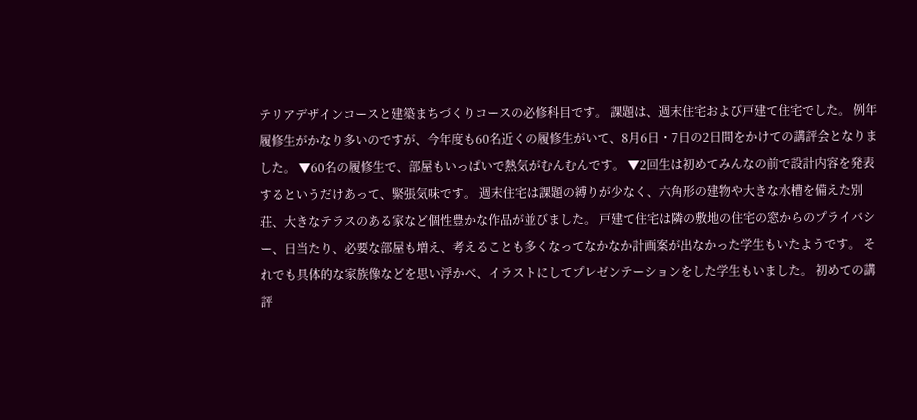テリアデザインコースと建築まちづくりコースの必修科目です。 課題は、週末住宅および戸建て住宅でした。 例年履修生がかなり多いのですが、今年度も60名近くの履修生がいて、8月6日・7日の2日間をかけての講評会となりました。 ▼60名の履修生で、部屋もいっぱいで熱気がむんむんです。 ▼2回生は初めてみんなの前で設計内容を発表するというだけあって、緊張気味です。 週末住宅は課題の縛りが少なく、六角形の建物や大きな水槽を備えた別荘、大きなテラスのある家など個性豊かな作品が並びました。 戸建て住宅は隣の敷地の住宅の窓からのプライバシー、日当たり、必要な部屋も増え、考えることも多くなってなかなか計画案が出なかった学生もいたようです。 それでも具体的な家族像などを思い浮かべ、イラストにしてプレゼンテーションをした学生もいました。 初めての講評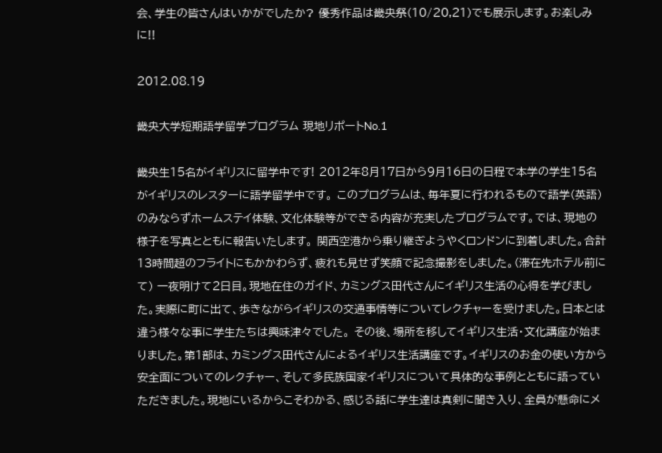会、学生の皆さんはいかがでしたか? 優秀作品は畿央祭(10/20,21)でも展示します。お楽しみに!!

2012.08.19

畿央大学短期語学留学プログラム 現地リポートNo.1

畿央生15名がイギリスに留学中です! 2012年8月17日から9月16日の日程で本学の学生15名がイギリスのレスターに語学留学中です。 このプログラムは、毎年夏に行われるもので語学(英語)のみならずホームステイ体験、文化体験等ができる内容が充実したプログラムです。では、現地の様子を写真とともに報告いたします。 関西空港から乗り継ぎようやくロンドンに到着しました。合計13時間超のフライトにもかかわらず、疲れも見せず笑顔で記念撮影をしました。(滞在先ホテル前にて) 一夜明けて2日目。現地在住のガイド、カミングス田代さんにイギリス生活の心得を学びました。実際に町に出て、歩きながらイギリスの交通事情等についてレクチャーを受けました。日本とは違う様々な事に学生たちは興味津々でした。 その後、場所を移してイギリス生活・文化講座が始まりました。第1部は、カミングス田代さんによるイギリス生活講座です。イギリスのお金の使い方から安全面についてのレクチャー、そして多民族国家イギリスについて具体的な事例とともに語っていただきました。現地にいるからこそわかる、感じる話に学生達は真剣に聞き入り、全員が懸命にメ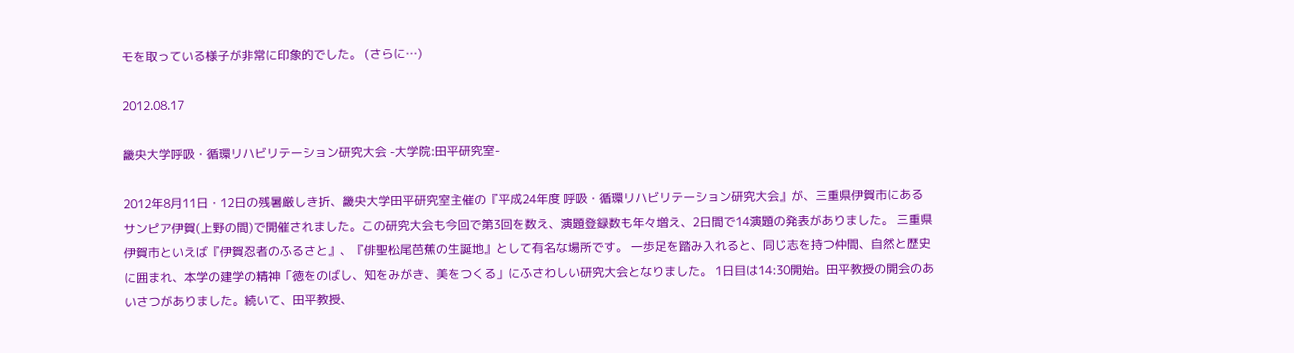モを取っている様子が非常に印象的でした。 (さらに…)

2012.08.17

畿央大学呼吸・循環リハビリテーション研究大会 -大学院:田平研究室-

2012年8月11日・12日の残暑厳しき折、畿央大学田平研究室主催の『平成24年度 呼吸・循環リハビリテーション研究大会』が、三重県伊賀市にあるサンピア伊賀(上野の間)で開催されました。この研究大会も今回で第3回を数え、演題登録数も年々増え、2日間で14演題の発表がありました。 三重県伊賀市といえば『伊賀忍者のふるさと』、『俳聖松尾芭蕉の生誕地』として有名な場所です。 一歩足を踏み入れると、同じ志を持つ仲間、自然と歴史に囲まれ、本学の建学の精神「徳をのばし、知をみがき、美をつくる」にふさわしい研究大会となりました。 1日目は14:30開始。田平教授の開会のあいさつがありました。続いて、田平教授、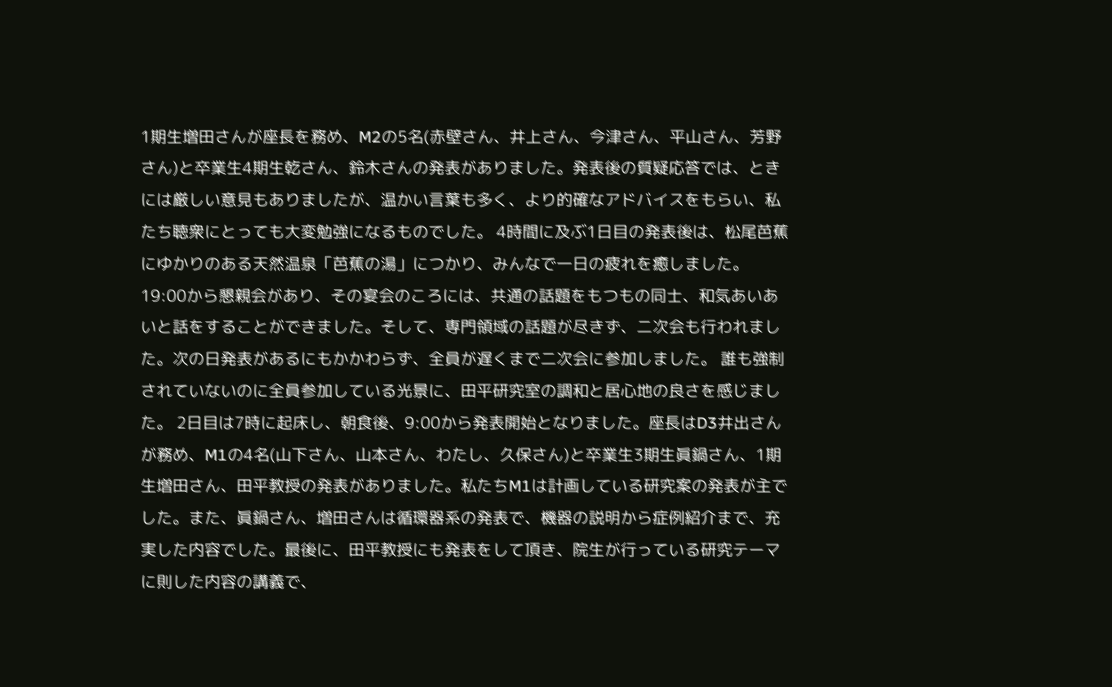1期生増田さんが座長を務め、M2の5名(赤壁さん、井上さん、今津さん、平山さん、芳野さん)と卒業生4期生乾さん、鈴木さんの発表がありました。発表後の質疑応答では、ときには厳しい意見もありましたが、温かい言葉も多く、より的確なアドバイスをもらい、私たち聴衆にとっても大変勉強になるものでした。 4時間に及ぶ1日目の発表後は、松尾芭蕉にゆかりのある天然温泉「芭蕉の湯」につかり、みんなで一日の疲れを癒しました。 19:00から懇親会があり、その宴会のころには、共通の話題をもつもの同士、和気あいあいと話をすることができました。そして、専門領域の話題が尽きず、二次会も行われました。次の日発表があるにもかかわらず、全員が遅くまで二次会に参加しました。 誰も強制されていないのに全員参加している光景に、田平研究室の調和と居心地の良さを感じました。 2日目は7時に起床し、朝食後、9:00から発表開始となりました。座長はD3井出さんが務め、M1の4名(山下さん、山本さん、わたし、久保さん)と卒業生3期生眞鍋さん、1期生増田さん、田平教授の発表がありました。私たちM1は計画している研究案の発表が主でした。また、眞鍋さん、増田さんは循環器系の発表で、機器の説明から症例紹介まで、充実した内容でした。最後に、田平教授にも発表をして頂き、院生が行っている研究テーマに則した内容の講義で、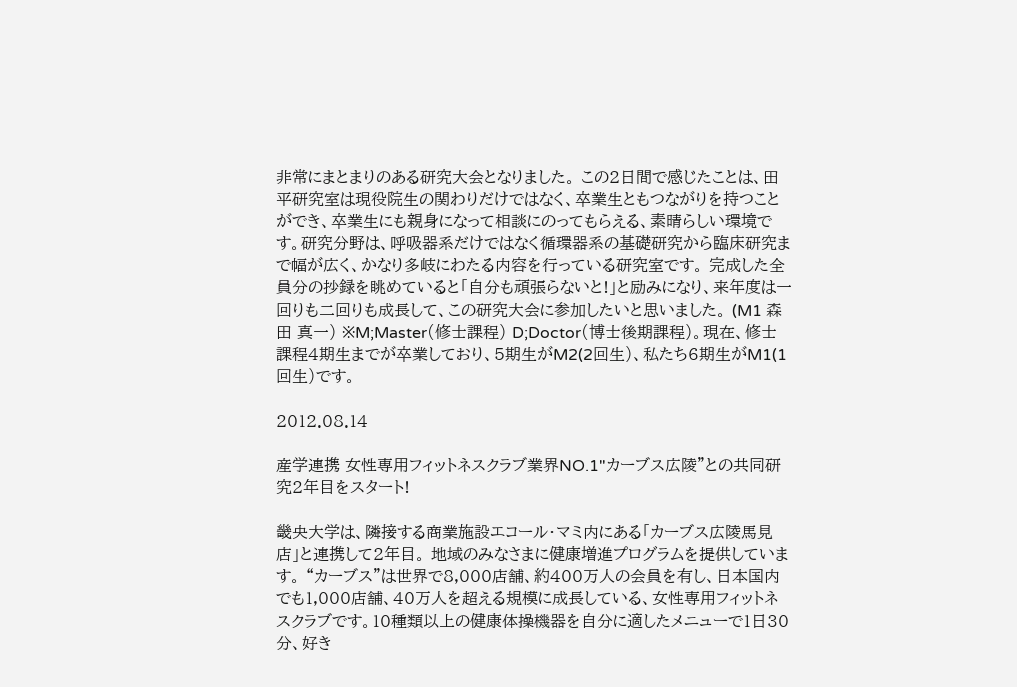非常にまとまりのある研究大会となりました。 この2日間で感じたことは、田平研究室は現役院生の関わりだけではなく、卒業生ともつながりを持つことができ、卒業生にも親身になって相談にのってもらえる、素晴らしい環境です。研究分野は、呼吸器系だけではなく循環器系の基礎研究から臨床研究まで幅が広く、かなり多岐にわたる内容を行っている研究室です。 完成した全員分の抄録を眺めていると「自分も頑張らないと!」と励みになり、来年度は一回りも二回りも成長して、この研究大会に参加したいと思いました。 (M1 森田 真一) ※M;Master(修士課程) D;Doctor(博士後期課程)。現在、修士課程4期生までが卒業しており、5期生がM2(2回生)、私たち6期生がM1(1回生)です。

2012.08.14

産学連携 女性専用フィットネスクラブ業界NO.1"カーブス広陵"との共同研究2年目をスタート!

畿央大学は、隣接する商業施設エコール・マミ内にある「カーブス広陵馬見店」と連携して2年目。 地域のみなさまに健康増進プログラムを提供しています。 “カーブス”は世界で8,000店舗、約400万人の会員を有し、日本国内でも1,000店舗、40万人を超える規模に成長している、女性専用フィットネスクラブです。10種類以上の健康体操機器を自分に適したメニューで1日30分、好き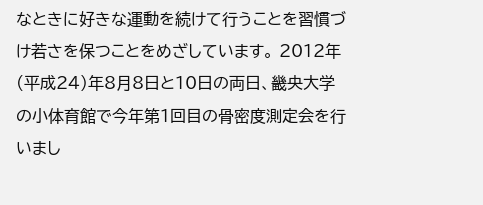なときに好きな運動を続けて行うことを習慣づけ若さを保つことをめざしています。 2012年(平成24)年8月8日と10日の両日、畿央大学の小体育館で今年第1回目の骨密度測定会を行いまし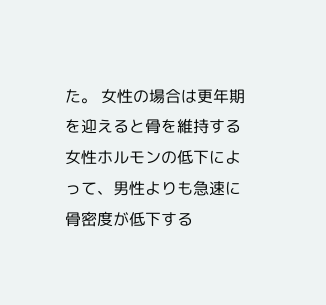た。 女性の場合は更年期を迎えると骨を維持する女性ホルモンの低下によって、男性よりも急速に骨密度が低下する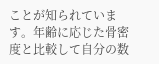ことが知られています。年齢に応じた骨密度と比較して自分の数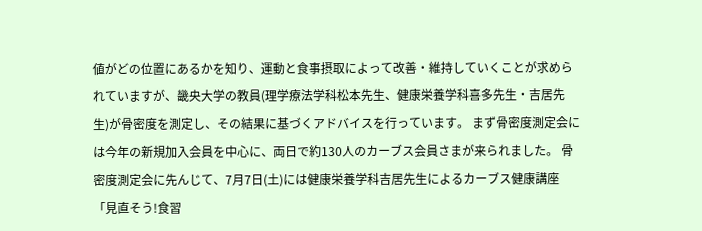値がどの位置にあるかを知り、運動と食事摂取によって改善・維持していくことが求められていますが、畿央大学の教員(理学療法学科松本先生、健康栄養学科喜多先生・吉居先生)が骨密度を測定し、その結果に基づくアドバイスを行っています。 まず骨密度測定会には今年の新規加入会員を中心に、両日で約130人のカーブス会員さまが来られました。 骨密度測定会に先んじて、7月7日(土)には健康栄養学科吉居先生によるカーブス健康講座「見直そう!食習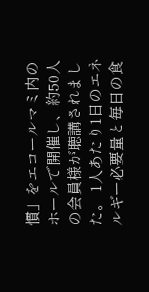慣」をエコールマミ内のホールで開催し、約50人の会員様が聴講されました。 1人あたり1日のエネルギー必要量と毎日の食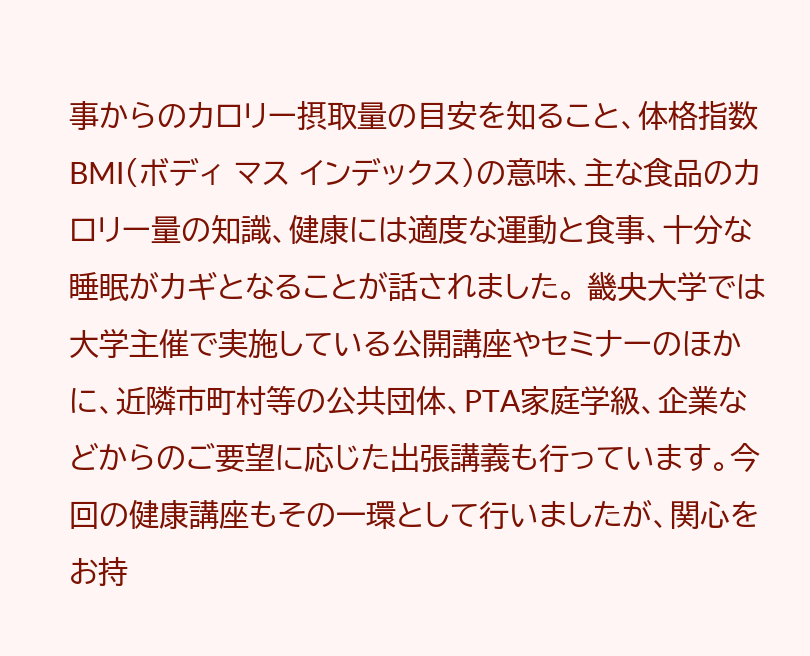事からのカロリー摂取量の目安を知ること、体格指数BMI(ボディ マス インデックス)の意味、主な食品のカロリー量の知識、健康には適度な運動と食事、十分な睡眠がカギとなることが話されました。 畿央大学では大学主催で実施している公開講座やセミナーのほかに、近隣市町村等の公共団体、PTA家庭学級、企業などからのご要望に応じた出張講義も行っています。今回の健康講座もその一環として行いましたが、関心をお持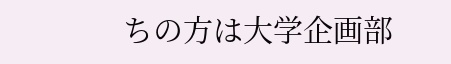ちの方は大学企画部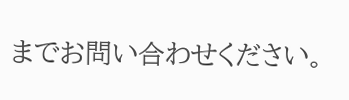までお問い合わせください。